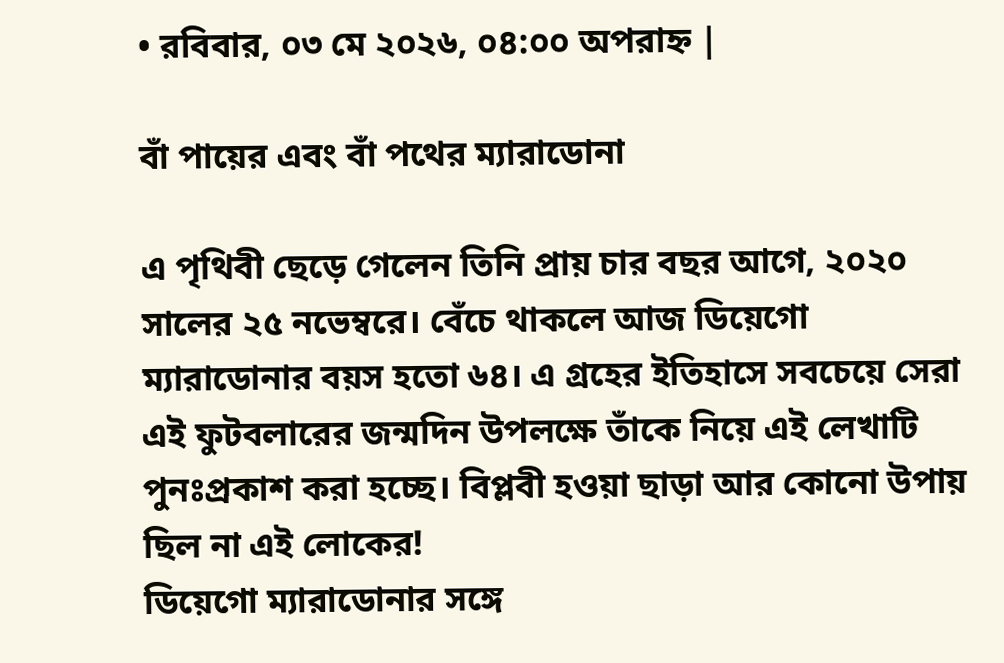• রবিবার, ০৩ মে ২০২৬, ০৪:০০ অপরাহ্ন |

বাঁ পায়ের এবং বাঁ পথের ম্যারাডোনা

এ পৃথিবী ছেড়ে গেলেন তিনি প্রায় চার বছর আগে, ২০২০ সালের ২৫ নভেম্বরে। বেঁচে থাকলে আজ ডিয়েগো ম্যারাডোনার বয়স হতো ৬৪। এ গ্রহের ইতিহাসে সবচেয়ে সেরা এই ফুটবলারের জন্মদিন উপলক্ষে তাঁকে নিয়ে এই লেখাটি পুনঃপ্রকাশ করা হচ্ছে। বিপ্লবী হওয়া ছাড়া আর কোনো উপায় ছিল না এই লোকের!
ডিয়েগো ম্যারাডোনার সঙ্গে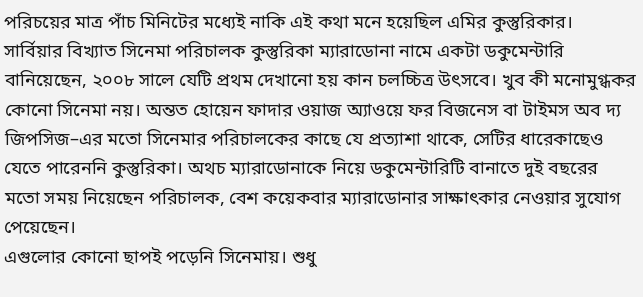পরিচয়ের মাত্র পাঁচ মিনিটের মধ্যেই নাকি এই কথা মনে হয়েছিল এমির কুস্তুরিকার।
সার্বিয়ার বিখ্যাত সিনেমা পরিচালক কুস্তুরিকা ম্যারাডোনা নামে একটা ডকুমেন্টারি বানিয়েছেন, ২০০৮ সালে যেটি প্রথম দেখানো হয় কান চলচ্চিত্র উৎসবে। খুব কী মনোমুগ্ধকর কোনো সিনেমা নয়। অন্তত হোয়েন ফাদার ওয়াজ অ্যাওয়ে ফর বিজনেস বা টাইমস অব দ্য জিপসিজ–এর মতো সিনেমার পরিচালকের কাছে যে প্রত্যাশা থাকে, সেটির ধারেকাছেও যেতে পারেননি কুস্তুরিকা। অথচ ম্যারাডোনাকে নিয়ে ডকুমেন্টারিটি বানাতে দুই বছরের মতো সময় নিয়েছেন পরিচালক, বেশ কয়েকবার ম্যারাডোনার সাক্ষাৎকার নেওয়ার সুযোগ পেয়েছেন।
এগুলোর কোনো ছাপই পড়েনি সিনেমায়। শুধু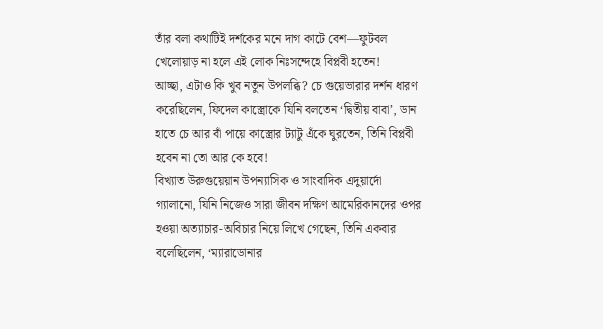তাঁর বলা কথাটিই দর্শকের মনে দাগ কাটে বেশ—ফুটবল খেলোয়াড় না হলে এই লোক নিঃসন্দেহে বিপ্লবী হতেন!
আচ্ছা, এটাও কি খুব নতুন উপলব্ধি? চে গুয়েভারার দর্শন ধারণ করেছিলেন, ফিদেল কাস্ত্রোকে যিনি বলতেন ‘দ্বিতীয় বাবা’, ডান হাতে চে আর বাঁ পায়ে কাস্ত্রোর ট্যাটু এঁকে ঘুরতেন, তিনি বিপ্লবী হবেন না তো আর কে হবে!
বিখ্যাত উরুগুয়েয়ান উপন্যাসিক ও সাংবাদিক এদুয়ার্দো গ্যালানো, যিনি নিজেও সারা জীবন দক্ষিণ আমেরিকানদের ওপর হওয়া অত্যাচার-অবিচার নিয়ে লিখে গেছেন, তিনি একবার বলেছিলেন, ‘ম্যারাডোনার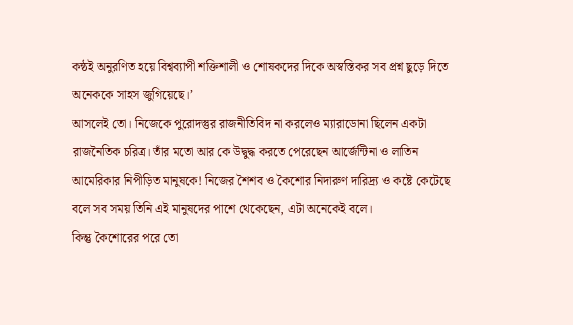কন্ঠই অনুরণিত হয়ে বিশ্বব্যাপী শক্তিশালী ও শোষকদের দিকে অস্বস্তিকর সব প্রশ্ন ছুড়ে দিতে অনেককে সাহস জুগিয়েছে।’
আসলেই তো। নিজেকে পুরোদস্তুর রাজনীতিবিদ না করলেও ম্যারাডোনা ছিলেন একটা রাজনৈতিক চরিত্র। তাঁর মতো আর কে উদ্বুদ্ধ করতে পেরেছেন আর্জেন্টিনা ও লাতিন আমেরিকার নিপীড়িত মানুষকে! নিজের শৈশব ও কৈশোর নিদারুণ দারিদ্র্য ও কষ্টে কেটেছে বলে সব সময় তিনি এই মানুষদের পাশে থেকেছেন, এটা অনেকেই বলে।
কিন্তু কৈশোরের পরে তো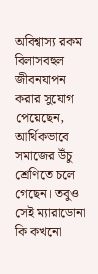অবিশ্বাস্য রকম বিলাসবহুল জীবনযাপন করার সুযোগ পেয়েছেন, আর্থিকভাবে সমাজের উঁচু শ্রেণিতে চলে গেছেন। তবুও সেই ম্যারাডোনা কি কখনো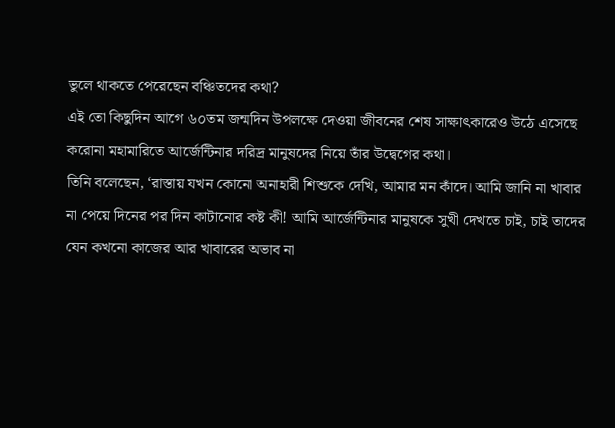ভুলে থাকতে পেরেছেন বঞ্চিতদের কথা?
এই তো কিছুদিন আগে ৬০তম জন্মদিন উপলক্ষে দেওয়া জীবনের শেষ সাক্ষাৎকারেও উঠে এসেছে করোনা মহামারিতে আর্জেন্টিনার দরিদ্র মানুষদের নিয়ে তাঁর উদ্বেগের কথা।
তিনি বলেছেন, ‘রাস্তায় যখন কোনো অনাহারী শিশুকে দেখি, আমার মন কাঁদে। আমি জানি না খাবার না পেয়ে দিনের পর দিন কাটানোর কষ্ট কী! আমি আর্জেন্টিনার মানুষকে সুখী দেখতে চাই, চাই তাদের যেন কখনো কাজের আর খাবারের অভাব না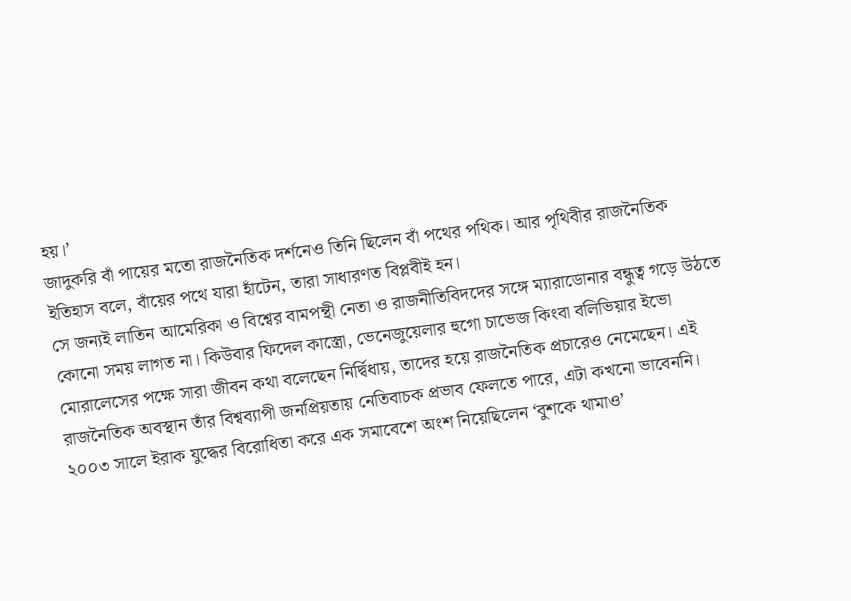হয়।’
জাদুকরি বাঁ পায়ের মতো রাজনৈতিক দর্শনেও তিনি ছিলেন বাঁ পথের পথিক। আর পৃথিবীর রাজনৈতিক ইতিহাস বলে, বাঁয়ের পথে যারা হাঁটেন, তারা সাধারণত বিপ্লবীই হন।
সে জন্যই লাতিন আমেরিকা ও বিশ্বের বামপন্থী নেতা ও রাজনীতিবিদদের সঙ্গে ম্যারাডোনার বন্ধুত্ব গড়ে উঠতে কোনো সময় লাগত না। কিউবার ফিদেল কাস্ত্রো, ভেনেজুয়েলার হুগো চাভেজ কিংবা বলিভিয়ার ইভো মোরালেসের পক্ষে সারা জীবন কথা বলেছেন নির্দ্বিধায়, তাদের হয়ে রাজনৈতিক প্রচারেও নেমেছেন। এই রাজনৈতিক অবস্থান তাঁর বিশ্বব্যাপী জনপ্রিয়তায় নেতিবাচক প্রভাব ফেলতে পারে, এটা কখনো ভাবেননি।
২০০৩ সালে ইরাক যুদ্ধের বিরোধিতা করে এক সমাবেশে অংশ নিয়েছিলেন ‘বুশকে থামাও’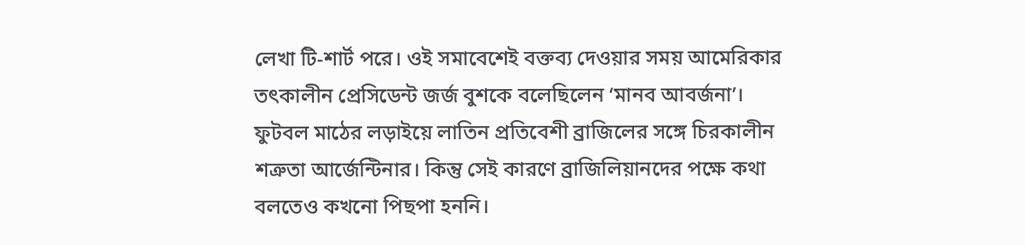লেখা টি-শার্ট পরে। ওই সমাবেশেই বক্তব্য দেওয়ার সময় আমেরিকার তৎকালীন প্রেসিডেন্ট জর্জ বুশকে বলেছিলেন ‘মানব আবর্জনা’।
ফুটবল মাঠের লড়াইয়ে লাতিন প্রতিবেশী ব্রাজিলের সঙ্গে চিরকালীন শত্রুতা আর্জেন্টিনার। কিন্তু সেই কারণে ব্রাজিলিয়ানদের পক্ষে কথা বলতেও কখনো পিছপা হননি।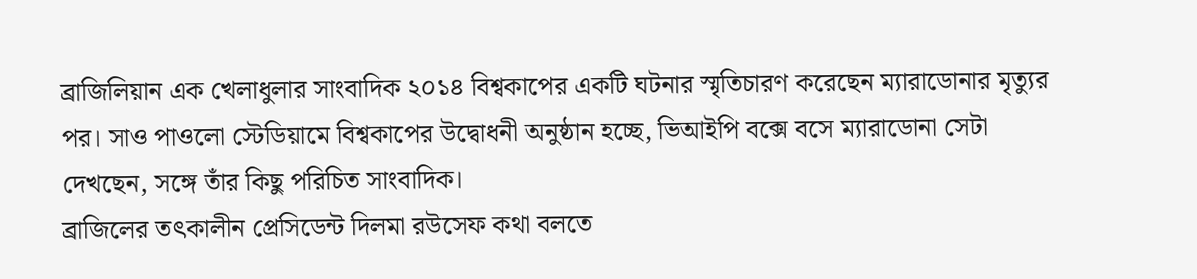ব্রাজিলিয়ান এক খেলাধুলার সাংবাদিক ২০১৪ বিশ্বকাপের একটি ঘটনার স্মৃতিচারণ করেছেন ম্যারাডোনার মৃত্যুর পর। সাও পাওলো স্টেডিয়ামে বিশ্বকাপের উদ্বোধনী অনুষ্ঠান হচ্ছে, ভিআইপি বক্সে বসে ম্যারাডোনা সেটা দেখছেন, সঙ্গে তাঁর কিছু পরিচিত সাংবাদিক।
ব্রাজিলের তৎকালীন প্রেসিডেন্ট দিলমা রউসেফ কথা বলতে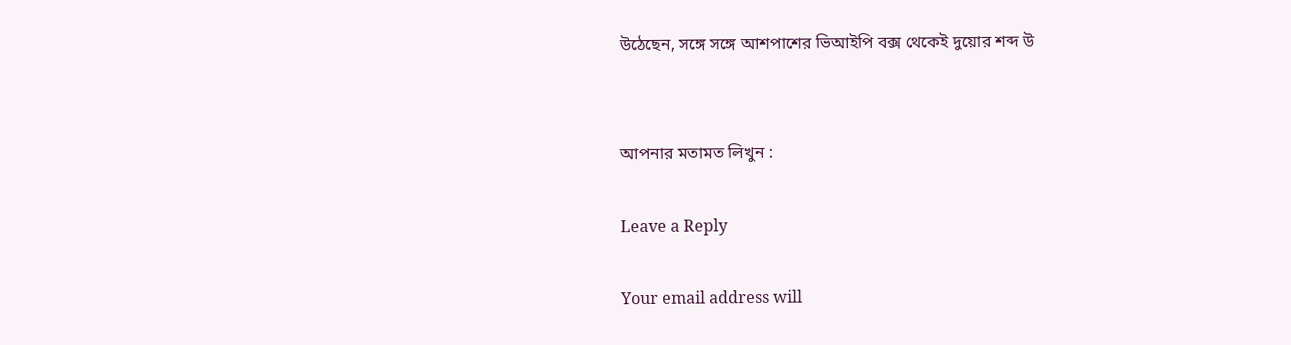উঠেছেন, সঙ্গে সঙ্গে আশপাশের ভিআইপি বক্স থেকেই দুয়োর শব্দ উ


আপনার মতামত লিখুন :

Leave a Reply

Your email address will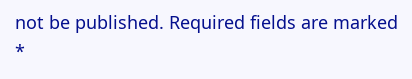not be published. Required fields are marked *